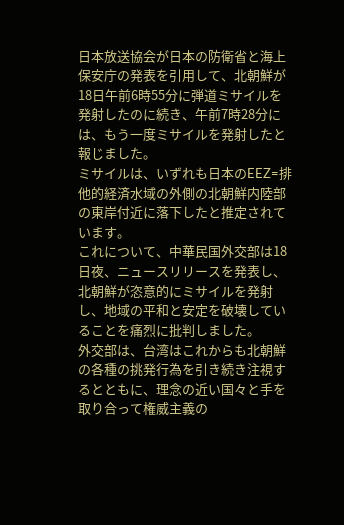日本放送協会が日本の防衛省と海上保安庁の発表を引用して、北朝鮮が18日午前6時55分に弾道ミサイルを発射したのに続き、午前7時28分には、もう一度ミサイルを発射したと報じました。
ミサイルは、いずれも日本のEEZ=排他的経済水域の外側の北朝鮮内陸部の東岸付近に落下したと推定されています。
これについて、中華民国外交部は18日夜、ニュースリリースを発表し、北朝鮮が恣意的にミサイルを発射し、地域の平和と安定を破壊していることを痛烈に批判しました。
外交部は、台湾はこれからも北朝鮮の各種の挑発行為を引き続き注視するとともに、理念の近い国々と手を取り合って権威主義の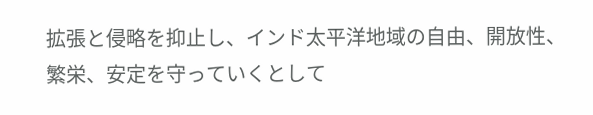拡張と侵略を抑止し、インド太平洋地域の自由、開放性、繁栄、安定を守っていくとして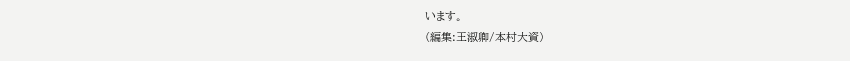います。
(編集:王淑卿/本村大資)